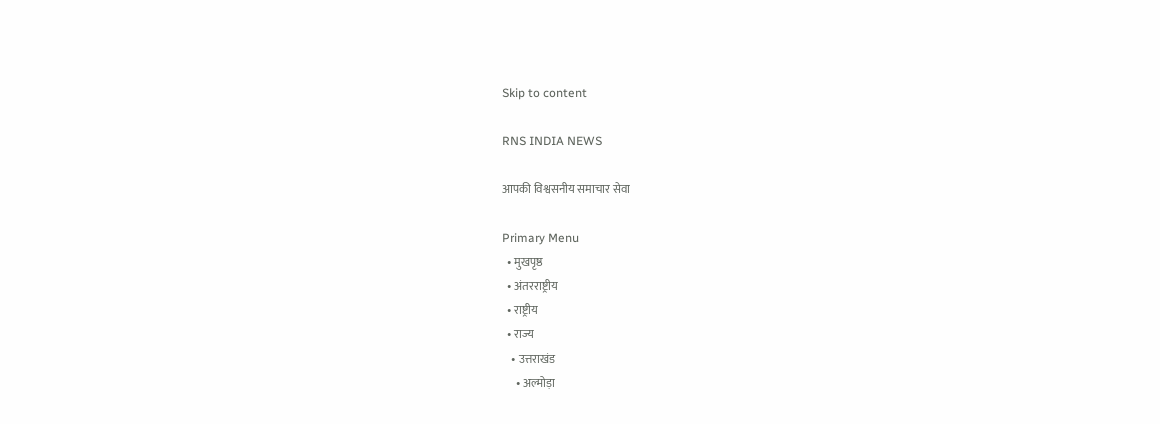Skip to content

RNS INDIA NEWS

आपकी विश्वसनीय समाचार सेवा

Primary Menu
  • मुखपृष्ठ
  • अंतरराष्ट्रीय
  • राष्ट्रीय
  • राज्य
    • उत्तराखंड
      • अल्मोड़ा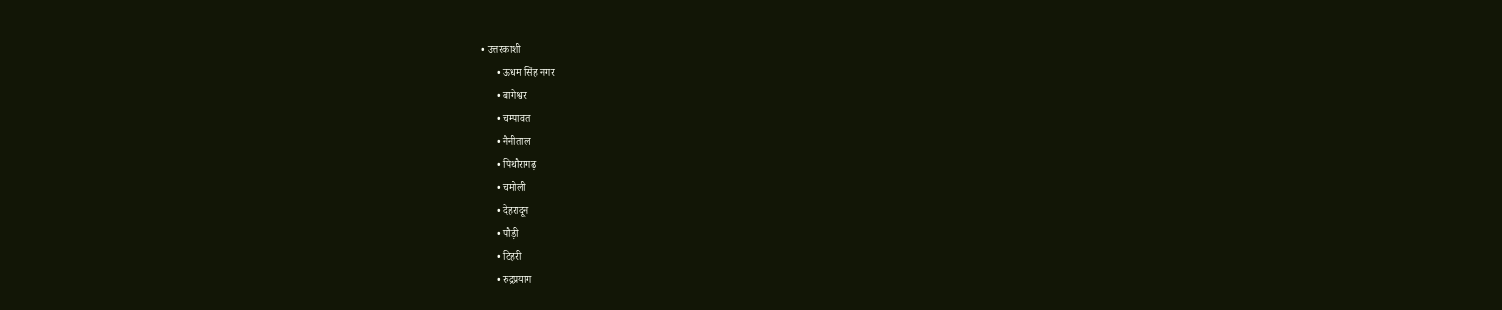• उत्तरकाशी
      • ऊधम सिंह नगर
      • बागेश्वर
      • चम्पावत
      • नैनीताल
      • पिथौरागढ़
      • चमोली
      • देहरादून
      • पौड़ी
      • टिहरी
      • रुद्रप्रयाग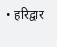• हरिद्वार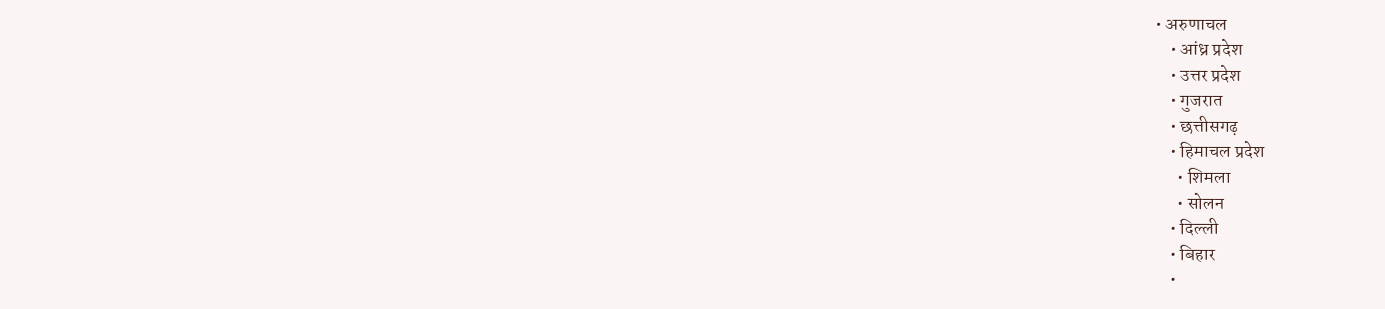• अरुणाचल
    • आंध्र प्रदेश
    • उत्तर प्रदेश
    • गुजरात
    • छत्तीसगढ़
    • हिमाचल प्रदेश
      • शिमला
      • सोलन
    • दिल्ली
    • बिहार
    •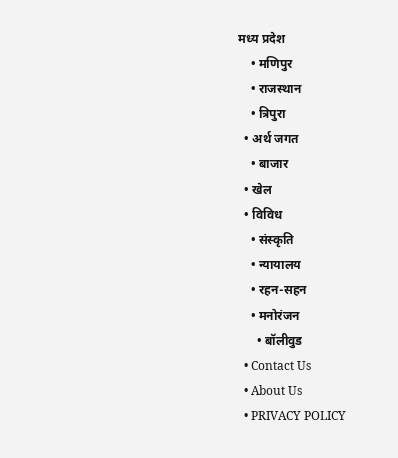मध्य प्रदेश
    • मणिपुर
    • राजस्थान
    • त्रिपुरा
  • अर्थ जगत
    • बाजार
  • खेल
  • विविध
    • संस्कृति
    • न्यायालय
    • रहन-सहन
    • मनोरंजन
      • बॉलीवुड
  • Contact Us
  • About Us
  • PRIVACY POLICY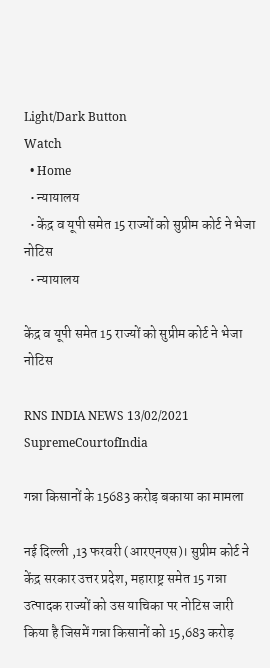Light/Dark Button
Watch
  • Home
  • न्यायालय
  • केंद्र व यूपी समेत 15 राज्यों को सुप्रीम कोर्ट ने भेजा नोटिस
  • न्यायालय

केंद्र व यूपी समेत 15 राज्यों को सुप्रीम कोर्ट ने भेजा नोटिस

RNS INDIA NEWS 13/02/2021
SupremeCourtofIndia

गन्ना किसानों के 15683 करोड़ बकाया का मामला

नई दिल्ली ,13 फरवरी (आरएनएस)। सुप्रीम कोर्ट ने केंद्र सरकार उत्तर प्रदेश, महाराष्ट्र समेत 15 गन्ना उत्पादक राज्यों को उस याचिका पर नोटिस जारी किया है जिसमें गन्ना किसानों को 15,683 करोड़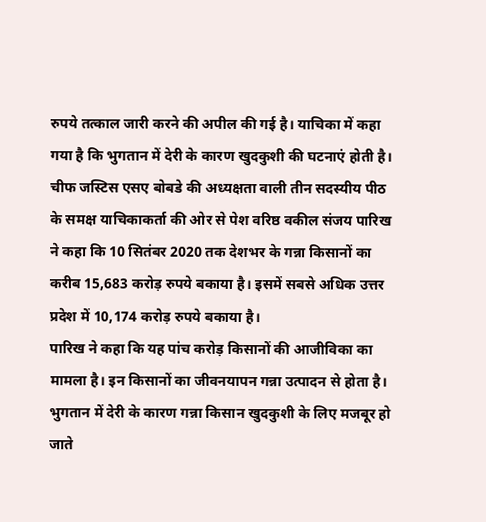रुपये तत्काल जारी करने की अपील की गई है। याचिका में कहा गया है कि भुगतान में देरी के कारण खुदकुशी की घटनाएं होती है।
चीफ जस्टिस एसए बोबडे की अध्यक्षता वाली तीन सदस्यीय पीठ के समक्ष याचिकाकर्ता की ओर से पेश वरिष्ठ वकील संजय पारिख ने कहा कि 10 सितंबर 2020 तक देशभर के गन्ना किसानों का करीब 15,683 करोड़ रुपये बकाया है। इसमें सबसे अधिक उत्तर प्रदेश में 10,174 करोड़ रुपये बकाया है।
पारिख ने कहा कि यह पांच करोड़ किसानों की आजीविका का मामला है। इन किसानों का जीवनयापन गन्ना उत्पादन से होता है। भुगतान में देरी के कारण गन्ना किसान खुदकुशी के लिए मजबूर हो जाते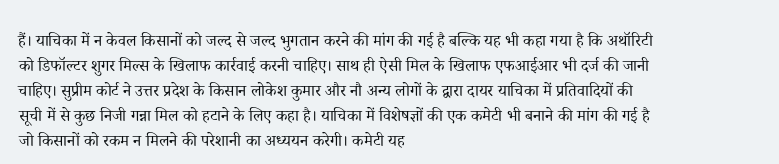हैं। याचिका में न केवल किसानों को जल्द से जल्द भुगतान करने की मांग की गई है बल्कि यह भी कहा गया है कि अथॉरिटी को डिफॉल्टर शुगर मिल्स के खिलाफ कार्रवाई करनी चाहिए। साथ ही ऐसी मिल के खिलाफ एफआईआर भी दर्ज की जानी चाहिए। सुप्रीम कोर्ट ने उत्तर प्रदेश के किसान लोकेश कुमार और नौ अन्य लोगों के द्वारा दायर याचिका में प्रतिवादियों की सूची में से कुछ निजी गन्ना मिल को हटाने के लिए कहा है। याचिका में विशेषज्ञों की एक कमेटी भी बनाने की मांग की गई है जो किसानों को रकम न मिलने की परेशानी का अध्ययन करेगी। कमेटी यह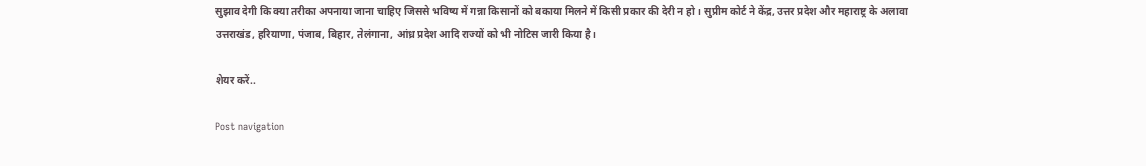सुझाव देगी कि क्या तरीका अपनाया जाना चाहिए जिससे भविष्य में गन्ना किसानों को बकाया मिलने में किसी प्रकार की देरी न हो। सुप्रीम कोर्ट ने केंद्र, उत्तर प्रदेश और महाराष्ट्र के अलावा उत्तराखंड, हरियाणा, पंजाब, बिहार, तेलंगाना, आंध्र प्रदेश आदि राज्यों को भी नोटिस जारी किया है।

शेयर करें..

Post navigation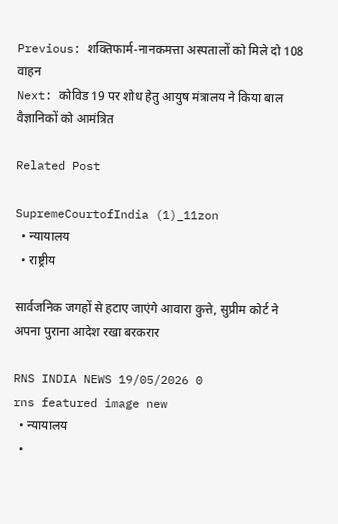Previous: शक्तिफार्म-नानकमत्ता अस्पतालों को मिले दो 108 वाहन
Next: कोविड 19 पर शोध हेतु आयुष मंत्रालय ने किया बाल वैज्ञानिकों को आमंत्रित

Related Post

SupremeCourtofIndia (1)_11zon
  • न्यायालय
  • राष्ट्रीय

सार्वजनिक जगहों से हटाए जाएंगे आवारा कुत्ते, सुप्रीम कोर्ट ने अपना पुराना आदेश रखा बरकरार

RNS INDIA NEWS 19/05/2026 0
rns featured image new
  • न्यायालय
  •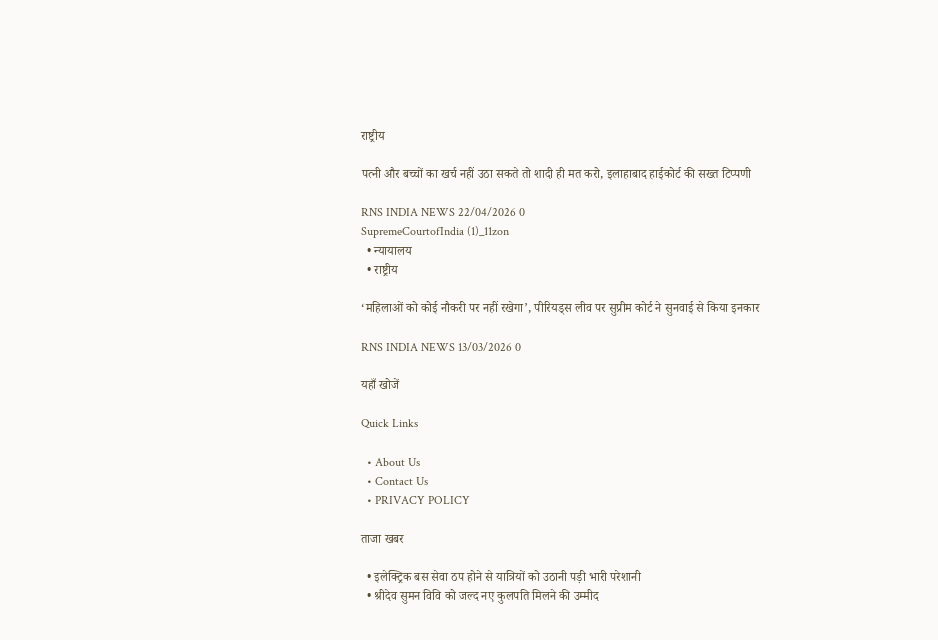राष्ट्रीय

पत्नी और बच्चों का खर्च नहीं उठा सकते तो शादी ही मत करो, इलाहाबाद हाईकोर्ट की सख्त टिप्पणी

RNS INDIA NEWS 22/04/2026 0
SupremeCourtofIndia (1)_11zon
  • न्यायालय
  • राष्ट्रीय

‘महिलाओं को कोई नौकरी पर नहीं रखेगा’, पीरियड्स लीव पर सुप्रीम कोर्ट ने सुनवाई से किया इनकार

RNS INDIA NEWS 13/03/2026 0

यहाँ खोजें

Quick Links

  • About Us
  • Contact Us
  • PRIVACY POLICY

ताजा खबर

  • इलेक्ट्रिक बस सेवा ठप होने से यात्रियों को उठानी पड़ी भारी परेशानी
  • श्रीदेव सुमन विवि को जल्द नए कुलपति मिलने की उम्मीद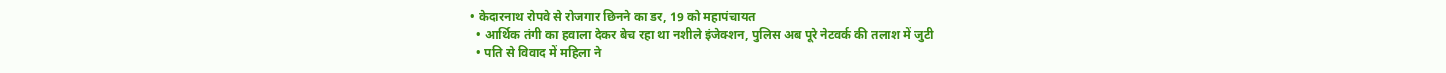• केदारनाथ रोपवे से रोजगार छिनने का डर, 19 को महापंचायत
  • आर्थिक तंगी का हवाला देकर बेच रहा था नशीले इंजेक्शन, पुलिस अब पूरे नेटवर्क की तलाश में जुटी
  • पति से विवाद में महिला ने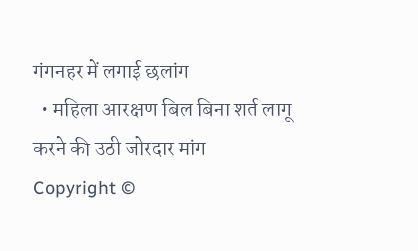गंगनहर में लगाई छलांग
  • महिला आरक्षण बिल बिना शर्त लागू करने की उठी जोरदार मांग
Copyright ©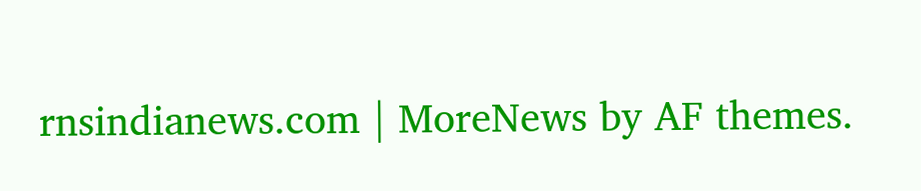rnsindianews.com | MoreNews by AF themes.